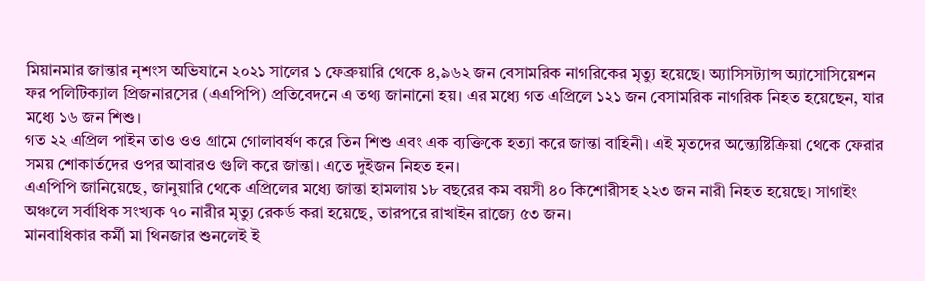মিয়ানমার জান্তার নৃশংস অভিযানে ২০২১ সালের ১ ফেব্রুয়ারি থেকে ৪,৯৬২ জন বেসামরিক নাগরিকের মৃত্যু হয়েছে। অ্যাসিসট্যান্স অ্যাসোসিয়েশন ফর পলিটিক্যাল প্রিজনারসের (এএপিপি) প্রতিবেদনে এ তথ্য জানানো হয়। এর মধ্যে গত এপ্রিলে ১২১ জন বেসামরিক নাগরিক নিহত হয়েছেন, যার মধ্যে ১৬ জন শিশু।
গত ২২ এপ্রিল পাইন তাও ওও গ্রামে গোলাবর্ষণ করে তিন শিশু এবং এক ব্যক্তিকে হত্যা করে জান্তা বাহিনী। এই মৃতদের অন্ত্যেষ্টিক্রিয়া থেকে ফেরার সময় শোকার্তদের ওপর আবারও গুলি করে জান্তা। এতে দুইজন নিহত হন।
এএপিপি জানিয়েছে, জানুয়ারি থেকে এপ্রিলের মধ্যে জান্তা হামলায় ১৮ বছরের কম বয়সী ৪০ কিশোরীসহ ২২৩ জন নারী নিহত হয়েছে। সাগাইং অঞ্চলে সর্বাধিক সংখ্যক ৭০ নারীর মৃত্যু রেকর্ড করা হয়েছে, তারপরে রাখাইন রাজ্যে ৫৩ জন।
মানবাধিকার কর্মী মা থিনজার শুনলেই ই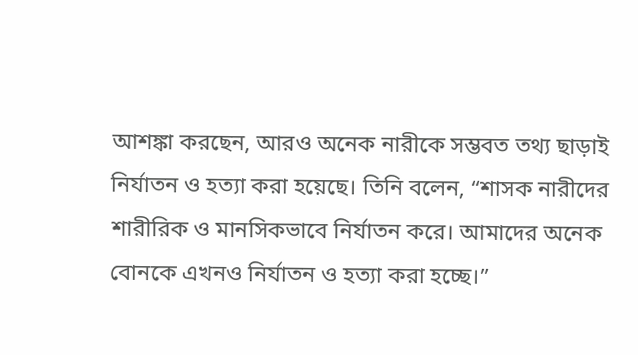আশঙ্কা করছেন, আরও অনেক নারীকে সম্ভবত তথ্য ছাড়াই নির্যাতন ও হত্যা করা হয়েছে। তিনি বলেন, “শাসক নারীদের শারীরিক ও মানসিকভাবে নির্যাতন করে। আমাদের অনেক বোনকে এখনও নির্যাতন ও হত্যা করা হচ্ছে।”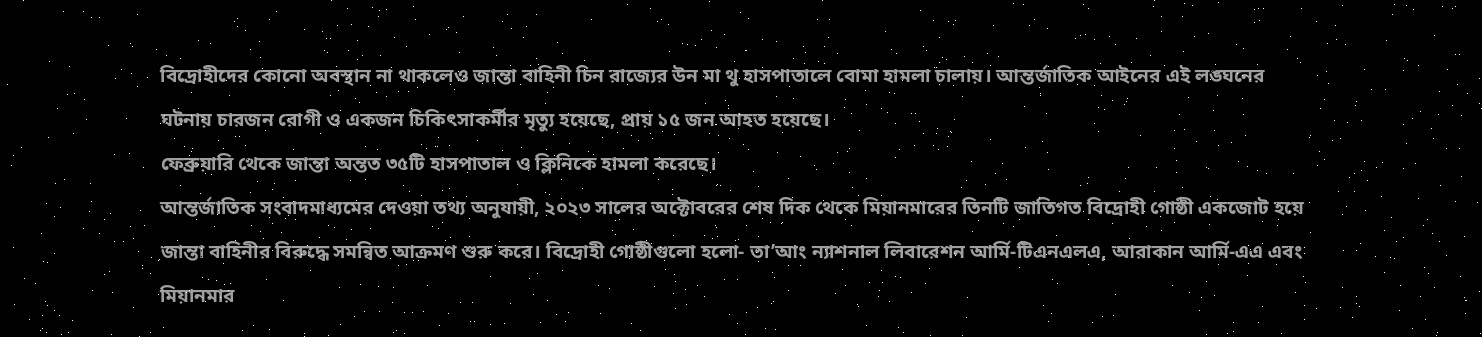বিদ্রোহীদের কোনো অবস্থান না থাকলেও জান্তা বাহিনী চিন রাজ্যের উন মা থু হাসপাতালে বোমা হামলা চালায়। আন্তর্জাতিক আইনের এই লঙ্ঘনের ঘটনায় চারজন রোগী ও একজন চিকিৎসাকর্মীর মৃত্যু হয়েছে, প্রায় ১৫ জন আহত হয়েছে।
ফেব্রুয়ারি থেকে জান্তা অন্তত ৩৫টি হাসপাতাল ও ক্লিনিকে হামলা করেছে।
আন্তর্জাতিক সংবাদমাধ্যমের দেওয়া তথ্য অনুযায়ী, ২০২৩ সালের অক্টোবরের শেষ দিক থেকে মিয়ানমারের তিনটি জাতিগত বিদ্রোহী গোষ্ঠী একজোট হয়ে জান্তা বাহিনীর বিরুদ্ধে সমন্বিত আক্রমণ শুরু করে। বিদ্রোহী গোষ্ঠীগুলো হলো- তা’আং ন্যাশনাল লিবারেশন আর্মি-টিএনএলএ, আরাকান আর্মি-এএ এবং মিয়ানমার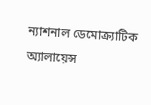ন্যাশনাল ডেমোক্র্যাটিক অ্যালায়েন্স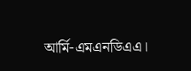আর্মি-এমএনডিএএ।